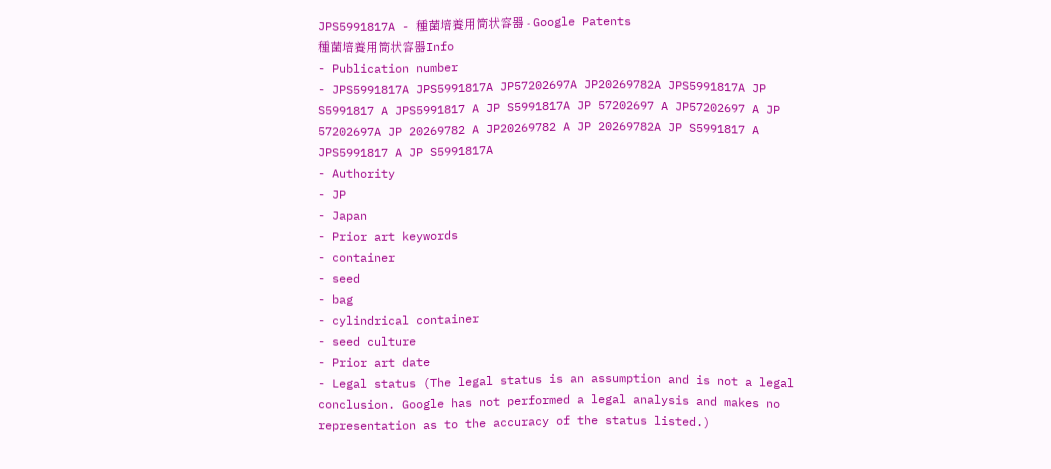JPS5991817A - 種菌培養用筒状容器 - Google Patents
種菌培養用筒状容器Info
- Publication number
- JPS5991817A JPS5991817A JP57202697A JP20269782A JPS5991817A JP S5991817 A JPS5991817 A JP S5991817A JP 57202697 A JP57202697 A JP 57202697A JP 20269782 A JP20269782 A JP 20269782A JP S5991817 A JPS5991817 A JP S5991817A
- Authority
- JP
- Japan
- Prior art keywords
- container
- seed
- bag
- cylindrical container
- seed culture
- Prior art date
- Legal status (The legal status is an assumption and is not a legal conclusion. Google has not performed a legal analysis and makes no representation as to the accuracy of the status listed.)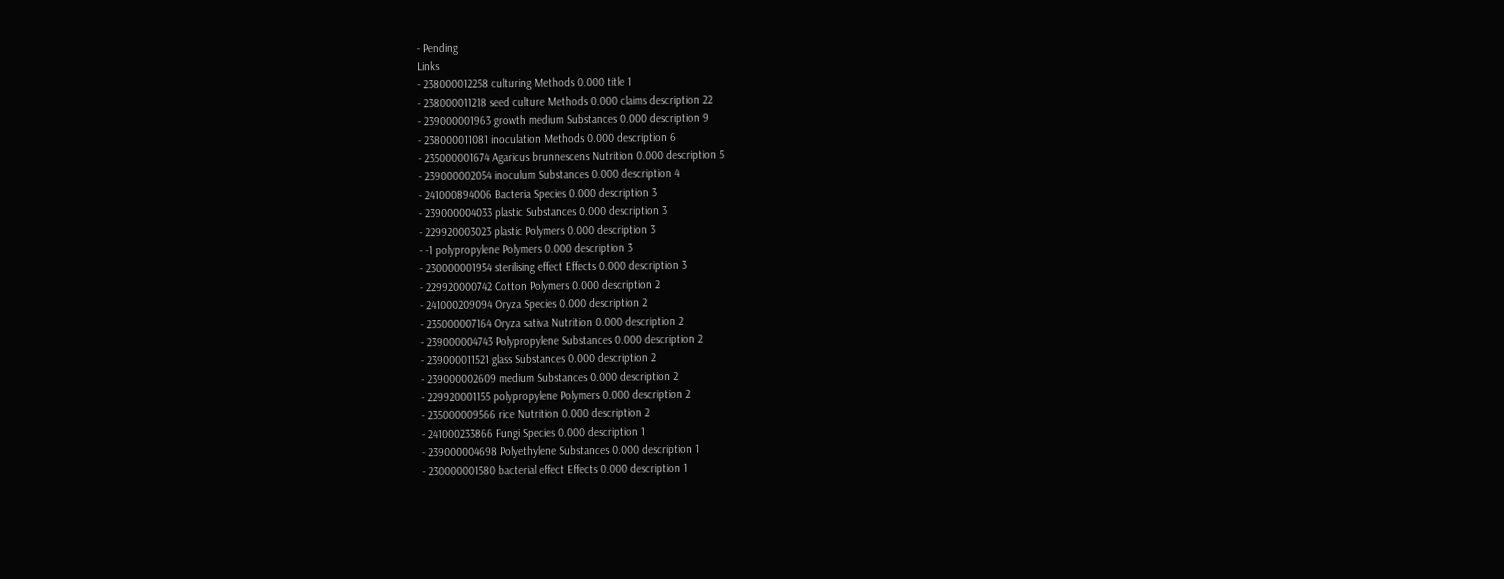- Pending
Links
- 238000012258 culturing Methods 0.000 title 1
- 238000011218 seed culture Methods 0.000 claims description 22
- 239000001963 growth medium Substances 0.000 description 9
- 238000011081 inoculation Methods 0.000 description 6
- 235000001674 Agaricus brunnescens Nutrition 0.000 description 5
- 239000002054 inoculum Substances 0.000 description 4
- 241000894006 Bacteria Species 0.000 description 3
- 239000004033 plastic Substances 0.000 description 3
- 229920003023 plastic Polymers 0.000 description 3
- -1 polypropylene Polymers 0.000 description 3
- 230000001954 sterilising effect Effects 0.000 description 3
- 229920000742 Cotton Polymers 0.000 description 2
- 241000209094 Oryza Species 0.000 description 2
- 235000007164 Oryza sativa Nutrition 0.000 description 2
- 239000004743 Polypropylene Substances 0.000 description 2
- 239000011521 glass Substances 0.000 description 2
- 239000002609 medium Substances 0.000 description 2
- 229920001155 polypropylene Polymers 0.000 description 2
- 235000009566 rice Nutrition 0.000 description 2
- 241000233866 Fungi Species 0.000 description 1
- 239000004698 Polyethylene Substances 0.000 description 1
- 230000001580 bacterial effect Effects 0.000 description 1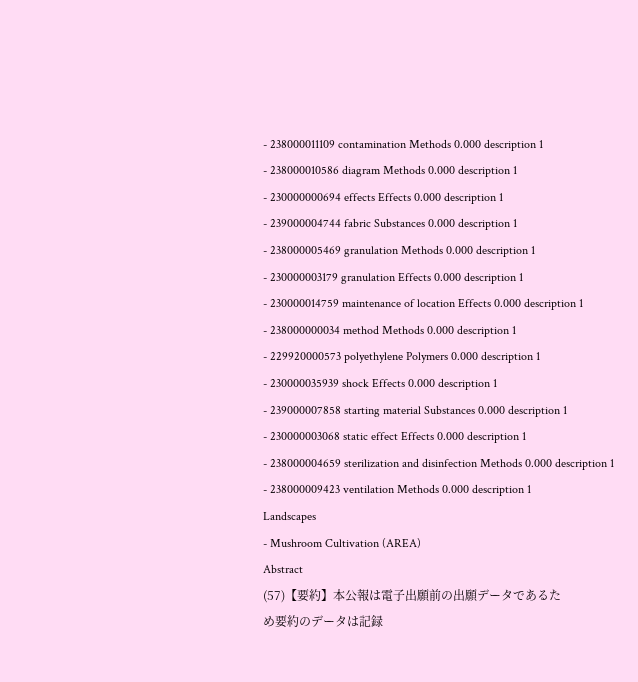- 238000011109 contamination Methods 0.000 description 1
- 238000010586 diagram Methods 0.000 description 1
- 230000000694 effects Effects 0.000 description 1
- 239000004744 fabric Substances 0.000 description 1
- 238000005469 granulation Methods 0.000 description 1
- 230000003179 granulation Effects 0.000 description 1
- 230000014759 maintenance of location Effects 0.000 description 1
- 238000000034 method Methods 0.000 description 1
- 229920000573 polyethylene Polymers 0.000 description 1
- 230000035939 shock Effects 0.000 description 1
- 239000007858 starting material Substances 0.000 description 1
- 230000003068 static effect Effects 0.000 description 1
- 238000004659 sterilization and disinfection Methods 0.000 description 1
- 238000009423 ventilation Methods 0.000 description 1
Landscapes
- Mushroom Cultivation (AREA)
Abstract
(57)【要約】本公報は電子出願前の出願データであるた
め要約のデータは記録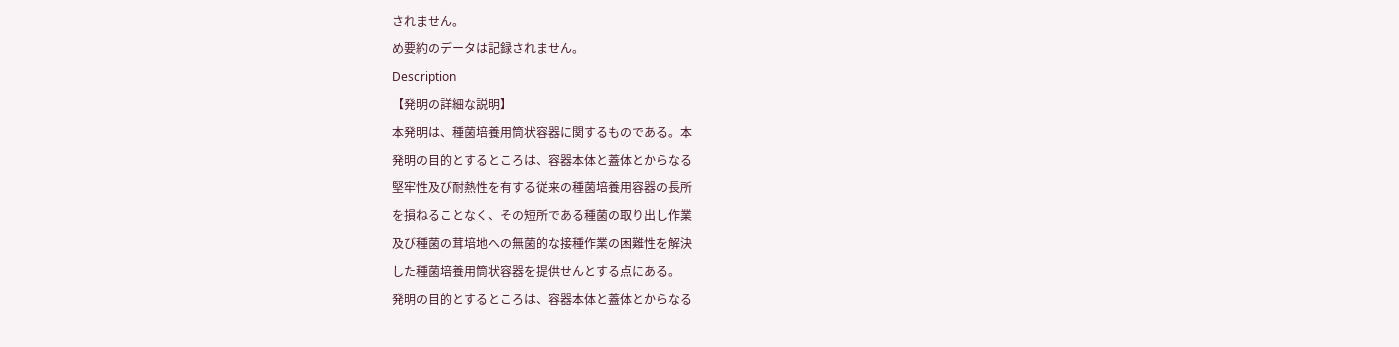されません。
め要約のデータは記録されません。
Description
【発明の詳細な説明】
本発明は、種菌培養用筒状容器に関するものである。本
発明の目的とするところは、容器本体と蓋体とからなる
堅牢性及び耐熱性を有する従来の種菌培養用容器の長所
を損ねることなく、その短所である種菌の取り出し作業
及び種菌の茸培地への無菌的な接種作業の困難性を解決
した種菌培養用筒状容器を提供せんとする点にある。
発明の目的とするところは、容器本体と蓋体とからなる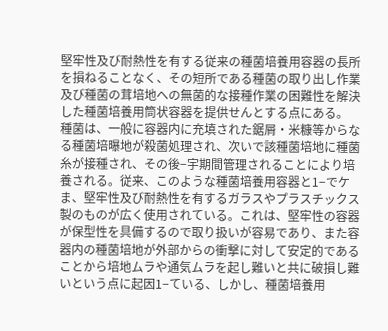堅牢性及び耐熱性を有する従来の種菌培養用容器の長所
を損ねることなく、その短所である種菌の取り出し作業
及び種菌の茸培地への無菌的な接種作業の困難性を解決
した種菌培養用筒状容器を提供せんとする点にある。
種菌は、一般に容器内に充填された鋸屑・米糠等からな
る種菌培曝地が殺菌処理され、次いで該種菌培地に種菌
糸が接種され、その後−宇期間管理されることにより培
養される。従来、このような種菌培養用容器と1−でケ
ま、堅牢性及び耐熱性を有するガラスやプラスチックス
製のものが広く使用されている。これは、堅牢性の容器
が保型性を具備するので取り扱いが容易であり、また容
器内の種菌培地が外部からの衝撃に対して安定的である
ことから培地ムラや通気ムラを起し難いと共に破損し難
いという点に起因1−ている、しかし、種菌培養用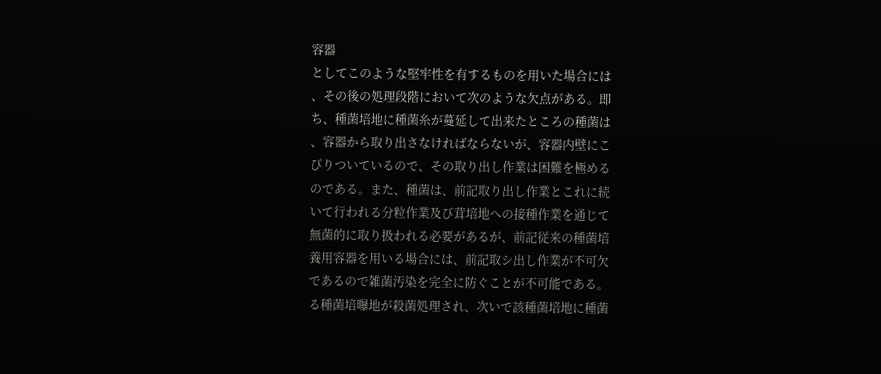容器
としてこのような堅牢性を有するものを用いた場合には
、その後の処理段階において次のような欠点がある。即
ち、種菌培地に種菌糸が蔓延して出来たところの種菌は
、容器から取り出さなければならないが、容器内壁にこ
びりついているので、その取り出し作業は困難を極める
のである。また、種菌は、前記取り出し作業とこれに続
いて行われる分粒作業及び茸培地への接種作業を通じて
無菌的に取り扱われる必要があるが、前記従来の種菌培
養用容器を用いる場合には、前記取シ出し作業が不可欠
であるので雑菌汚染を完全に防ぐことが不可能である。
る種菌培曝地が殺菌処理され、次いで該種菌培地に種菌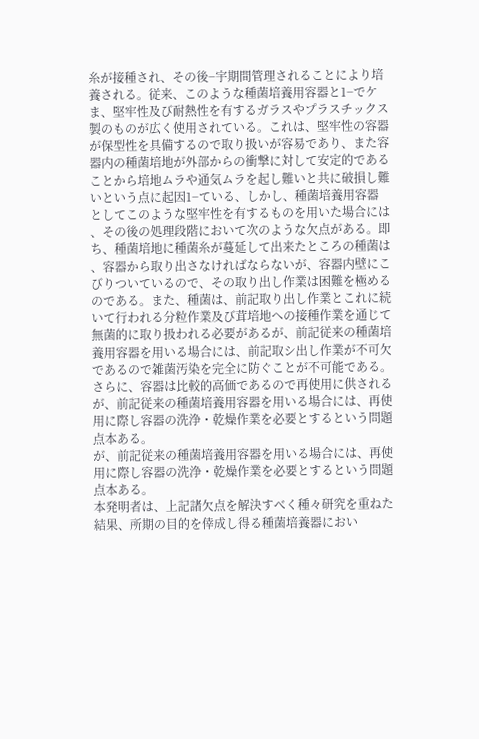糸が接種され、その後−宇期間管理されることにより培
養される。従来、このような種菌培養用容器と1−でケ
ま、堅牢性及び耐熱性を有するガラスやプラスチックス
製のものが広く使用されている。これは、堅牢性の容器
が保型性を具備するので取り扱いが容易であり、また容
器内の種菌培地が外部からの衝撃に対して安定的である
ことから培地ムラや通気ムラを起し難いと共に破損し難
いという点に起因1−ている、しかし、種菌培養用容器
としてこのような堅牢性を有するものを用いた場合には
、その後の処理段階において次のような欠点がある。即
ち、種菌培地に種菌糸が蔓延して出来たところの種菌は
、容器から取り出さなければならないが、容器内壁にこ
びりついているので、その取り出し作業は困難を極める
のである。また、種菌は、前記取り出し作業とこれに続
いて行われる分粒作業及び茸培地への接種作業を通じて
無菌的に取り扱われる必要があるが、前記従来の種菌培
養用容器を用いる場合には、前記取シ出し作業が不可欠
であるので雑菌汚染を完全に防ぐことが不可能である。
さらに、容器は比較的高価であるので再使用に供される
が、前記従来の種菌培養用容器を用いる場合には、再使
用に際し容器の洗浄・乾燥作業を必要とするという問題
点本ある。
が、前記従来の種菌培養用容器を用いる場合には、再使
用に際し容器の洗浄・乾燥作業を必要とするという問題
点本ある。
本発明者は、上記諸欠点を解決すべく種々研究を重ねた
結果、所期の目的を倖成し得る種菌培養器におい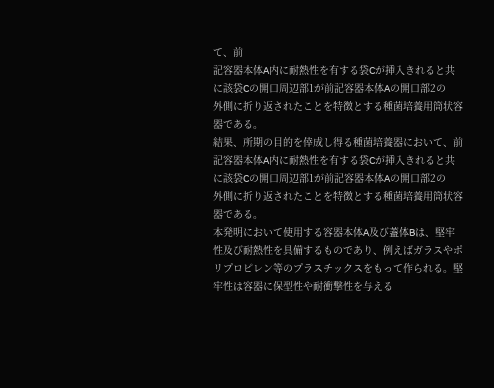て、前
記容器本体A内に耐熱性を有する袋Cが挿入きれると共
に該袋Cの開口周辺部1が前記容器本体Aの開口部2の
外側に折り返されたことを特徴とする種菌培養用筒状容
器である。
結果、所期の目的を倖成し得る種菌培養器において、前
記容器本体A内に耐熱性を有する袋Cが挿入きれると共
に該袋Cの開口周辺部1が前記容器本体Aの開口部2の
外側に折り返されたことを特徴とする種菌培養用筒状容
器である。
本発明において使用する容器本体A及び蓋体Bは、堅牢
性及び耐熱性を具備するものであり、例えばガラスやポ
リプロピレン等のプラスチックスをもって作られる。堅
牢性は容器に保型性や耐衝撃性を与える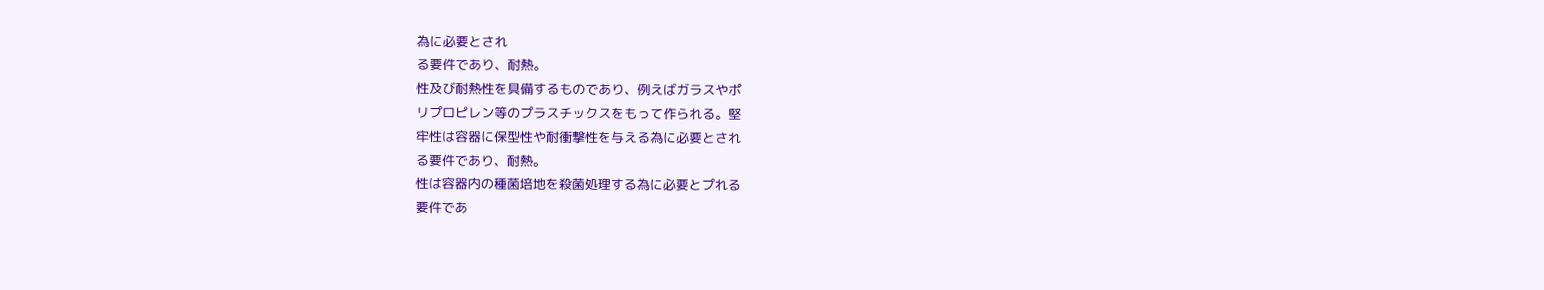為に必要とされ
る要件であり、耐熱。
性及び耐熱性を具備するものであり、例えばガラスやポ
リプロピレン等のプラスチックスをもって作られる。堅
牢性は容器に保型性や耐衝撃性を与える為に必要とされ
る要件であり、耐熱。
性は容器内の種菌培地を殺菌処理する為に必要とプれる
要件であ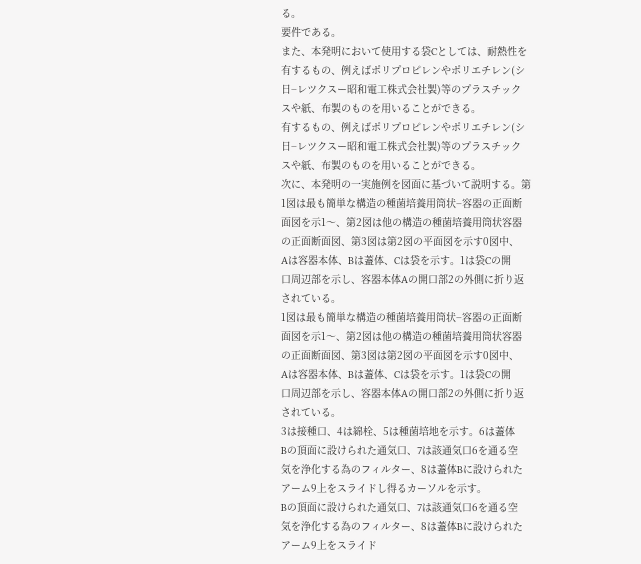る。
要件である。
また、本発明において使用する袋Cとしては、耐熱性を
有するもの、例えばポリプロピレンやポリエチレン(シ
日−レツクスー昭和電工株式会社製)等のプラスチック
スや紙、布製のものを用いることができる。
有するもの、例えばポリプロピレンやポリエチレン(シ
日−レツクスー昭和電工株式会社製)等のプラスチック
スや紙、布製のものを用いることができる。
次に、本発明の一実施例を図面に基づいて説明する。第
1図は最も簡単な構造の種菌培養用筒状−容器の正面断
面図を示1〜、第2図は他の構造の種菌培養用筒状容器
の正面断面図、第3図は第2図の平面図を示す0図中、
Aは容器本体、Bは蓋体、Cは袋を示す。1は袋Cの開
口周辺部を示し、容器本体Aの開口部2の外側に折り返
されている。
1図は最も簡単な構造の種菌培養用筒状−容器の正面断
面図を示1〜、第2図は他の構造の種菌培養用筒状容器
の正面断面図、第3図は第2図の平面図を示す0図中、
Aは容器本体、Bは蓋体、Cは袋を示す。1は袋Cの開
口周辺部を示し、容器本体Aの開口部2の外側に折り返
されている。
3は接種口、4は綿栓、5は種菌培地を示す。6は蓋体
Bの頂面に設けられた通気口、7は該通気口6を通る空
気を浄化する為のフィルター、8は蓋体Bに設けられた
アーム9上をスライドし得るカーソルを示す。
Bの頂面に設けられた通気口、7は該通気口6を通る空
気を浄化する為のフィルター、8は蓋体Bに設けられた
アーム9上をスライド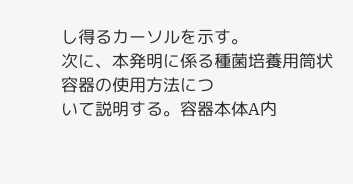し得るカーソルを示す。
次に、本発明に係る種菌培養用筒状容器の使用方法につ
いて説明する。容器本体A内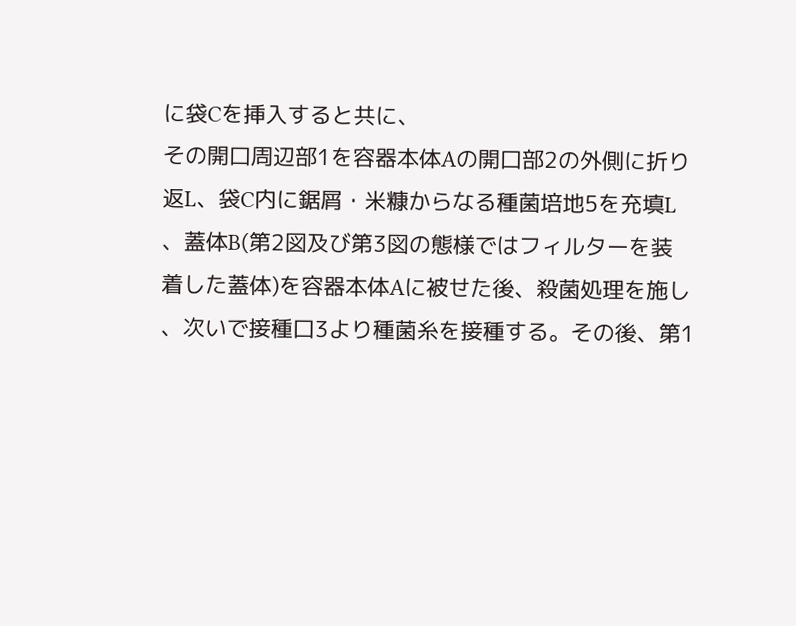に袋Cを挿入すると共に、
その開口周辺部1を容器本体Aの開口部2の外側に折り
返L、袋C内に鋸屑・米糠からなる種菌培地5を充填L
、蓋体B(第2図及び第3図の態様ではフィルターを装
着した蓋体)を容器本体Aに被せた後、殺菌処理を施し
、次いで接種口3より種菌糸を接種する。その後、第1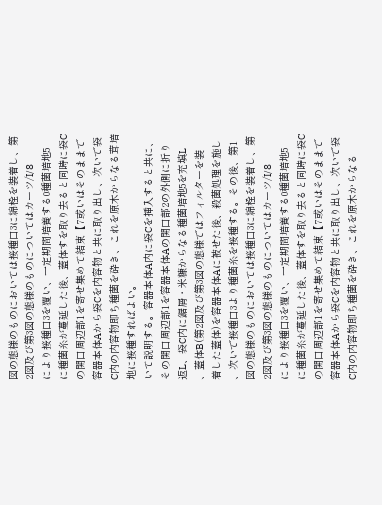図の態様のものにおいては接種口3に綿栓を装着し、第
2図及び第3図の態様のものについてはカーツ/I/8
により接種口3を覆い、一定期間培養する0種菌培地5
に種菌糸が蔓延した後、蓋体すを取り去ると同時に袋C
の開口周辺部1を寄せ集めて結束【7或いはそのままで
容器本体Aから袋Cを内容物と共に取り出し、次いで袋
C内の内容物即ち種菌を砕き、これを原木からなる茸培
地に接種すればよい。
いて説明する。容器本体A内に袋Cを挿入すると共に、
その開口周辺部1を容器本体Aの開口部2の外側に折り
返L、袋C内に鋸屑・米糠からなる種菌培地5を充填L
、蓋体B(第2図及び第3図の態様ではフィルターを装
着した蓋体)を容器本体Aに被せた後、殺菌処理を施し
、次いで接種口3より種菌糸を接種する。その後、第1
図の態様のものにおいては接種口3に綿栓を装着し、第
2図及び第3図の態様のものについてはカーツ/I/8
により接種口3を覆い、一定期間培養する0種菌培地5
に種菌糸が蔓延した後、蓋体すを取り去ると同時に袋C
の開口周辺部1を寄せ集めて結束【7或いはそのままで
容器本体Aから袋Cを内容物と共に取り出し、次いで袋
C内の内容物即ち種菌を砕き、これを原木からなる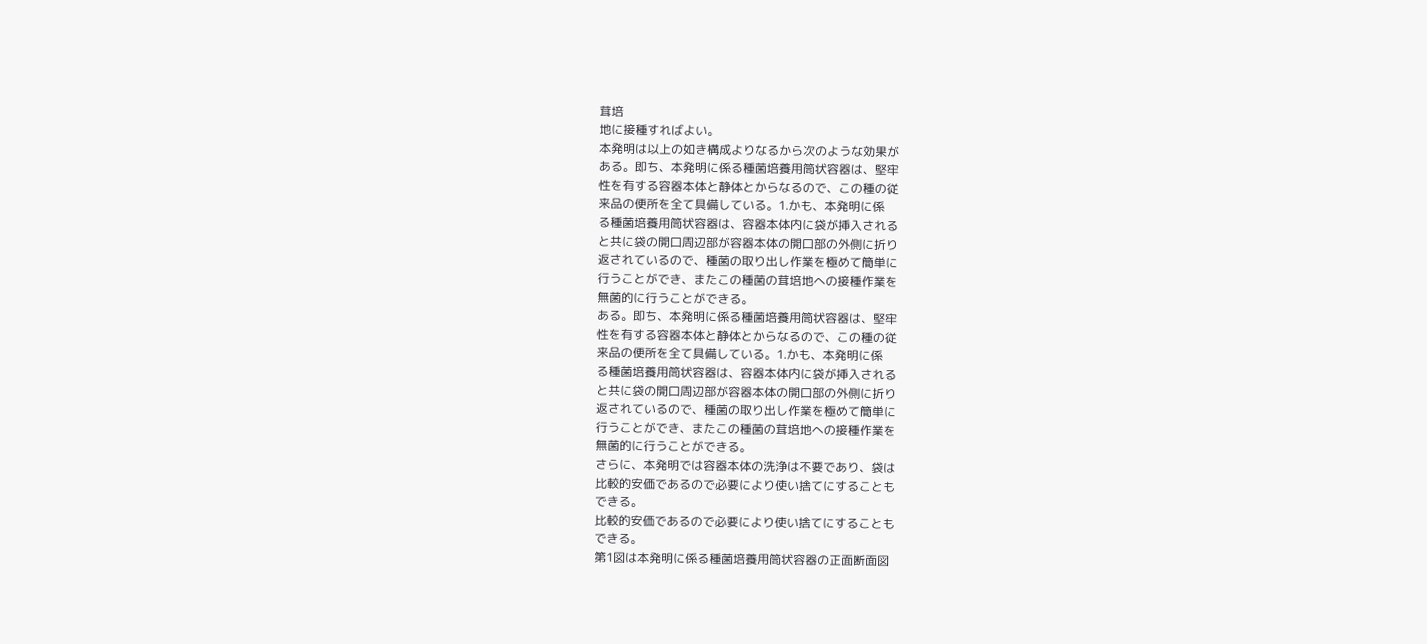茸培
地に接種すればよい。
本発明は以上の如き構成よりなるから次のような効果が
ある。即ち、本発明に係る種菌培養用筒状容器は、堅牢
性を有する容器本体と静体とからなるので、この種の従
来品の便所を全て具備している。1.かも、本発明に係
る種菌培養用筒状容器は、容器本体内に袋が挿入される
と共に袋の開口周辺部が容器本体の開口部の外側に折り
返されているので、種菌の取り出し作業を極めて簡単に
行うことができ、またこの種菌の茸培地への接種作業を
無菌的に行うことができる。
ある。即ち、本発明に係る種菌培養用筒状容器は、堅牢
性を有する容器本体と静体とからなるので、この種の従
来品の便所を全て具備している。1.かも、本発明に係
る種菌培養用筒状容器は、容器本体内に袋が挿入される
と共に袋の開口周辺部が容器本体の開口部の外側に折り
返されているので、種菌の取り出し作業を極めて簡単に
行うことができ、またこの種菌の茸培地への接種作業を
無菌的に行うことができる。
さらに、本発明では容器本体の洗浄は不要であり、袋は
比較的安価であるので必要により使い捨てにすることも
できる。
比較的安価であるので必要により使い捨てにすることも
できる。
第1図は本発明に係る種菌培養用筒状容器の正面断面図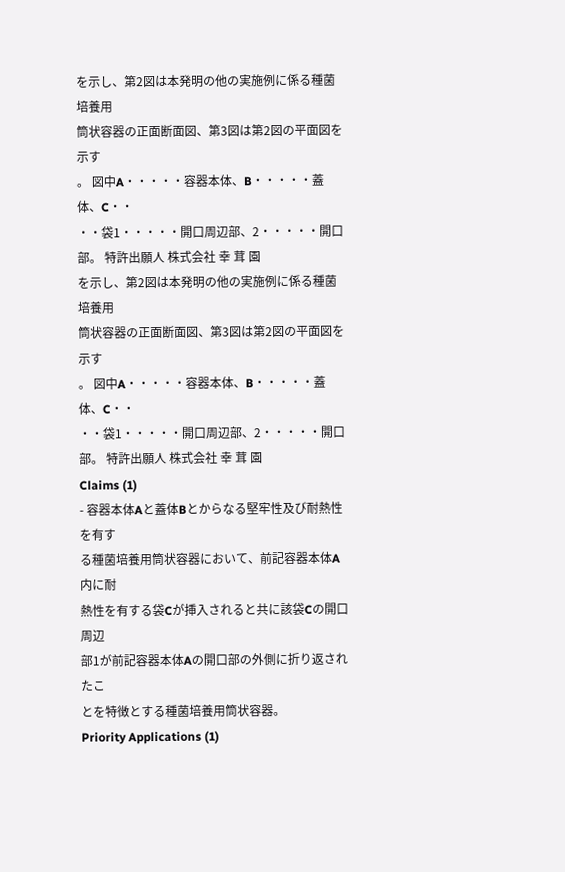を示し、第2図は本発明の他の実施例に係る種菌培養用
筒状容器の正面断面図、第3図は第2図の平面図を示す
。 図中A・・・・・容器本体、B・・・・・蓋体、C・・
・・袋1・・・・・開口周辺部、2・・・・・開口部。 特許出願人 株式会社 幸 茸 園
を示し、第2図は本発明の他の実施例に係る種菌培養用
筒状容器の正面断面図、第3図は第2図の平面図を示す
。 図中A・・・・・容器本体、B・・・・・蓋体、C・・
・・袋1・・・・・開口周辺部、2・・・・・開口部。 特許出願人 株式会社 幸 茸 園
Claims (1)
- 容器本体Aと蓋体Bとからなる堅牢性及び耐熱性を有す
る種菌培養用筒状容器において、前記容器本体A内に耐
熱性を有する袋Cが挿入されると共に該袋Cの開口周辺
部1が前記容器本体Aの開口部の外側に折り返されたこ
とを特徴とする種菌培養用筒状容器。
Priority Applications (1)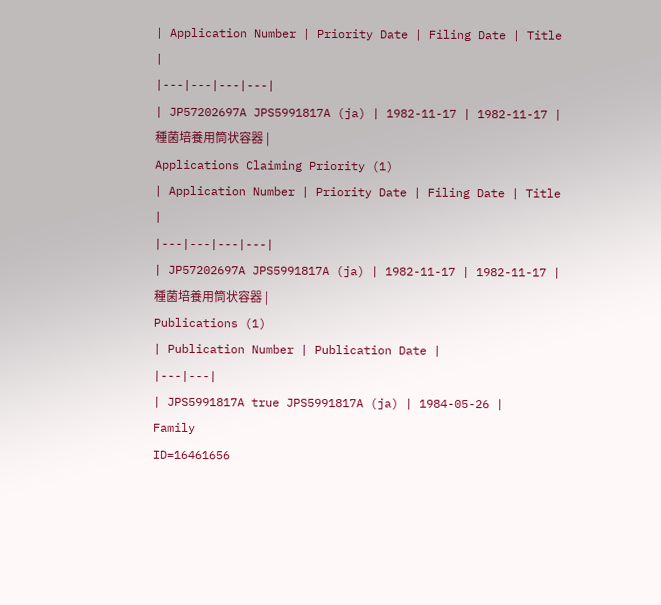| Application Number | Priority Date | Filing Date | Title |
|---|---|---|---|
| JP57202697A JPS5991817A (ja) | 1982-11-17 | 1982-11-17 | 種菌培養用筒状容器 |
Applications Claiming Priority (1)
| Application Number | Priority Date | Filing Date | Title |
|---|---|---|---|
| JP57202697A JPS5991817A (ja) | 1982-11-17 | 1982-11-17 | 種菌培養用筒状容器 |
Publications (1)
| Publication Number | Publication Date |
|---|---|
| JPS5991817A true JPS5991817A (ja) | 1984-05-26 |
Family
ID=16461656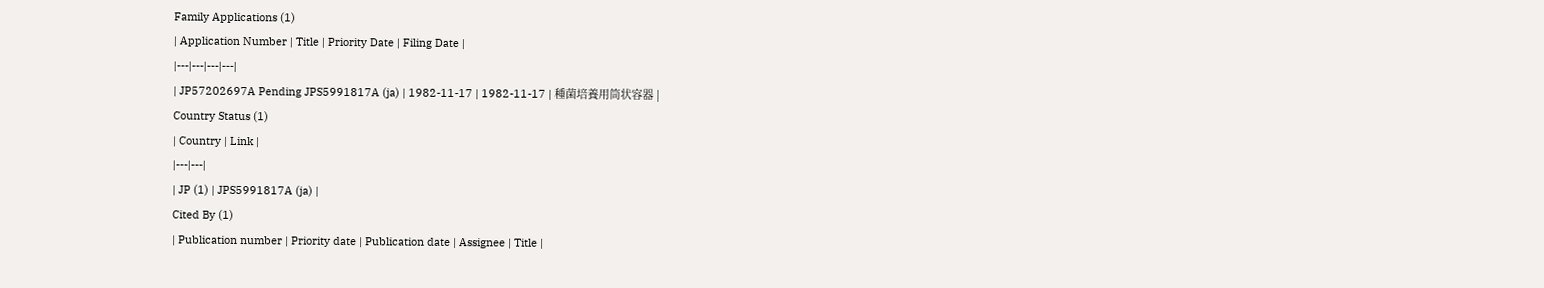Family Applications (1)
| Application Number | Title | Priority Date | Filing Date |
|---|---|---|---|
| JP57202697A Pending JPS5991817A (ja) | 1982-11-17 | 1982-11-17 | 種菌培養用筒状容器 |
Country Status (1)
| Country | Link |
|---|---|
| JP (1) | JPS5991817A (ja) |
Cited By (1)
| Publication number | Priority date | Publication date | Assignee | Title |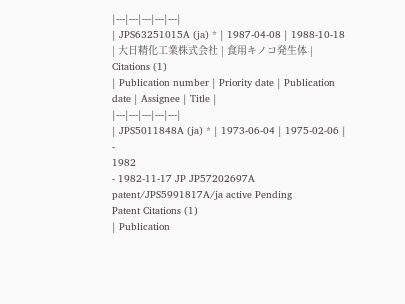|---|---|---|---|---|
| JPS63251015A (ja) * | 1987-04-08 | 1988-10-18 | 大日精化工業株式会社 | 食用キノコ発生体 |
Citations (1)
| Publication number | Priority date | Publication date | Assignee | Title |
|---|---|---|---|---|
| JPS5011848A (ja) * | 1973-06-04 | 1975-02-06 |
-
1982
- 1982-11-17 JP JP57202697A patent/JPS5991817A/ja active Pending
Patent Citations (1)
| Publication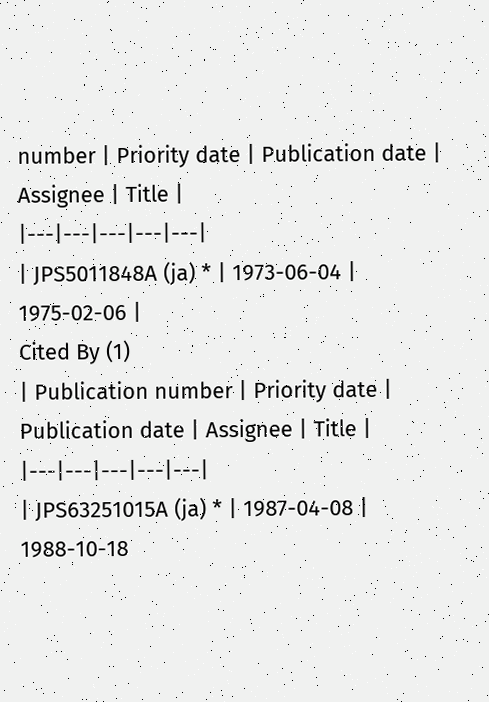number | Priority date | Publication date | Assignee | Title |
|---|---|---|---|---|
| JPS5011848A (ja) * | 1973-06-04 | 1975-02-06 |
Cited By (1)
| Publication number | Priority date | Publication date | Assignee | Title |
|---|---|---|---|---|
| JPS63251015A (ja) * | 1987-04-08 | 1988-10-18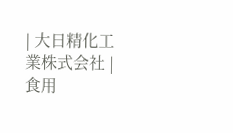| 大日精化工業株式会社 | 食用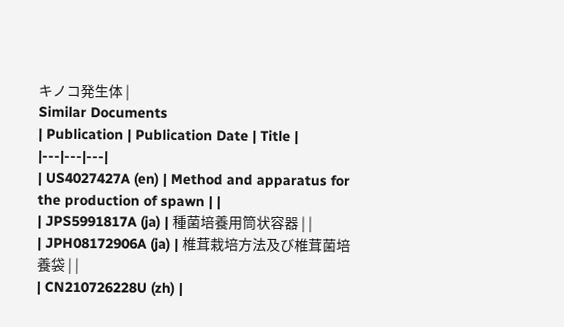キノコ発生体 |
Similar Documents
| Publication | Publication Date | Title |
|---|---|---|
| US4027427A (en) | Method and apparatus for the production of spawn | |
| JPS5991817A (ja) | 種菌培養用筒状容器 | |
| JPH08172906A (ja) | 椎茸栽培方法及び椎茸菌培養袋 | |
| CN210726228U (zh) |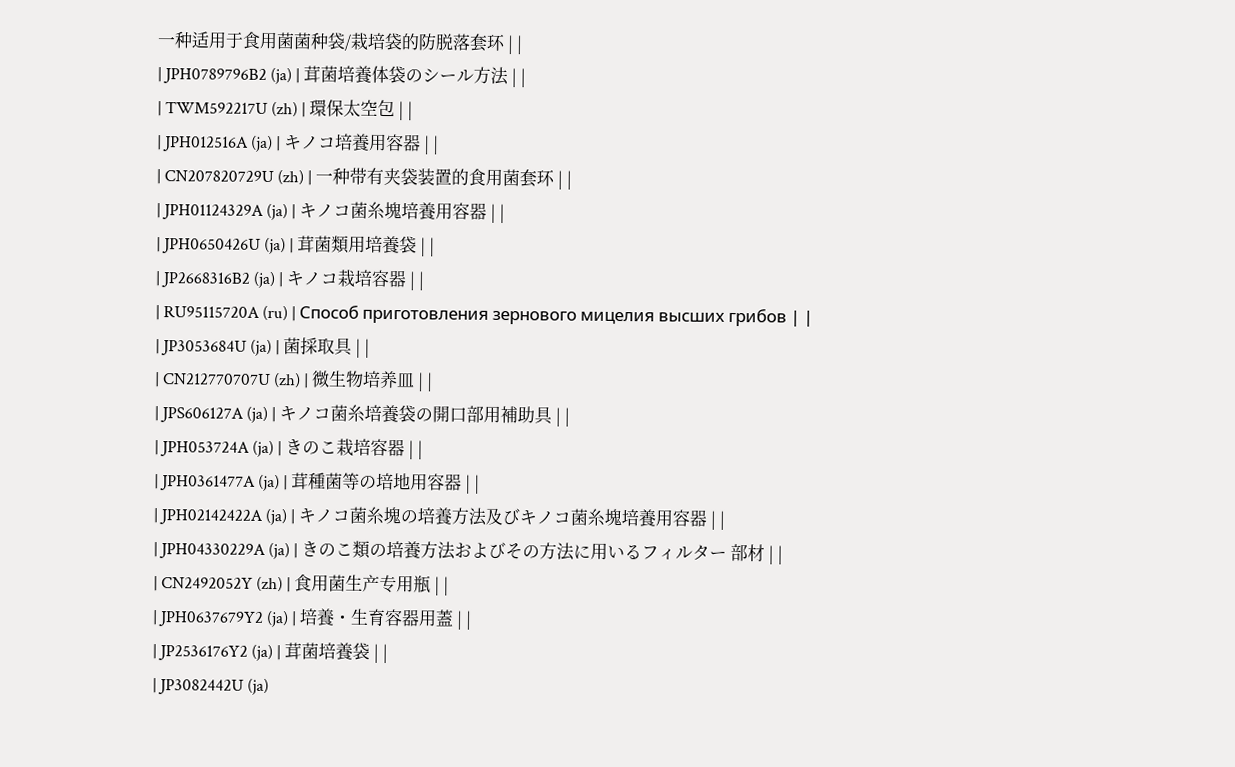一种适用于食用菌菌种袋/栽培袋的防脱落套环 | |
| JPH0789796B2 (ja) | 茸菌培養体袋のシール方法 | |
| TWM592217U (zh) | 環保太空包 | |
| JPH012516A (ja) | キノコ培養用容器 | |
| CN207820729U (zh) | 一种带有夹袋装置的食用菌套环 | |
| JPH01124329A (ja) | キノコ菌糸塊培養用容器 | |
| JPH0650426U (ja) | 茸菌類用培養袋 | |
| JP2668316B2 (ja) | キノコ栽培容器 | |
| RU95115720A (ru) | Способ приготовления зернового мицелия высших грибов | |
| JP3053684U (ja) | 菌採取具 | |
| CN212770707U (zh) | 微生物培养皿 | |
| JPS606127A (ja) | キノコ菌糸培養袋の開口部用補助具 | |
| JPH053724A (ja) | きのこ栽培容器 | |
| JPH0361477A (ja) | 茸種菌等の培地用容器 | |
| JPH02142422A (ja) | キノコ菌糸塊の培養方法及びキノコ菌糸塊培養用容器 | |
| JPH04330229A (ja) | きのこ類の培養方法およびその方法に用いるフィルター 部材 | |
| CN2492052Y (zh) | 食用菌生产专用瓶 | |
| JPH0637679Y2 (ja) | 培養・生育容器用蓋 | |
| JP2536176Y2 (ja) | 茸菌培養袋 | |
| JP3082442U (ja)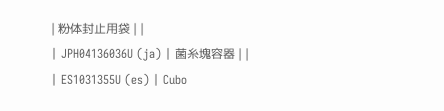| 粉体封止用袋 | |
| JPH04136036U (ja) | 菌糸塊容器 | |
| ES1031355U (es) | Cubo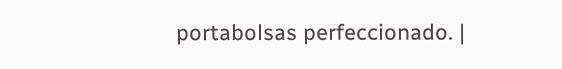portabolsas perfeccionado. |